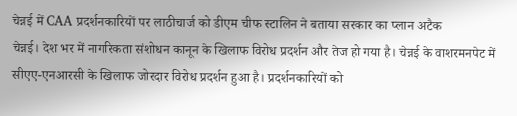चेन्नई में CAA प्रदर्शनकारियों पर लाठीचार्ज को डीएम चीफ स्टालिन ने बताया सरकार का प्लान अटैक
चेन्नई। देश भर में नागरिकता संशोधन कानून के खिलाफ विरोध प्रदर्शन और तेज हो गया है। चेन्नई के वाशरमनपेट में सीएए-एनआरसी के खिलाफ जोरदार विरोध प्रदर्शन हुआ है। प्रदर्शनकारियों को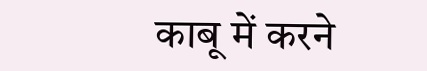काबू में करने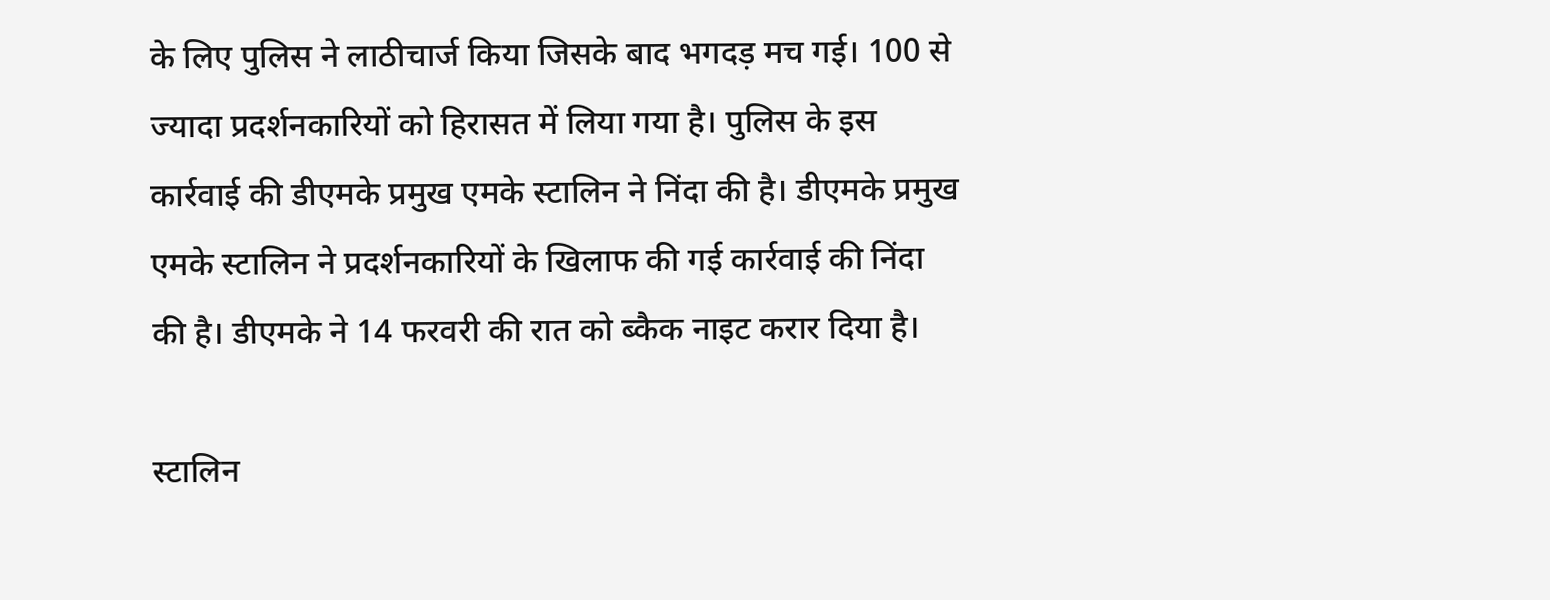के लिए पुलिस ने लाठीचार्ज किया जिसके बाद भगदड़ मच गई। 100 से ज्यादा प्रदर्शनकारियों को हिरासत में लिया गया है। पुलिस के इस कार्रवाई की डीएमके प्रमुख एमके स्टालिन ने निंदा की है। डीएमके प्रमुख एमके स्टालिन ने प्रदर्शनकारियों के खिलाफ की गई कार्रवाई की निंदा की है। डीएमके ने 14 फरवरी की रात को ब्कैक नाइट करार दिया है।

स्टालिन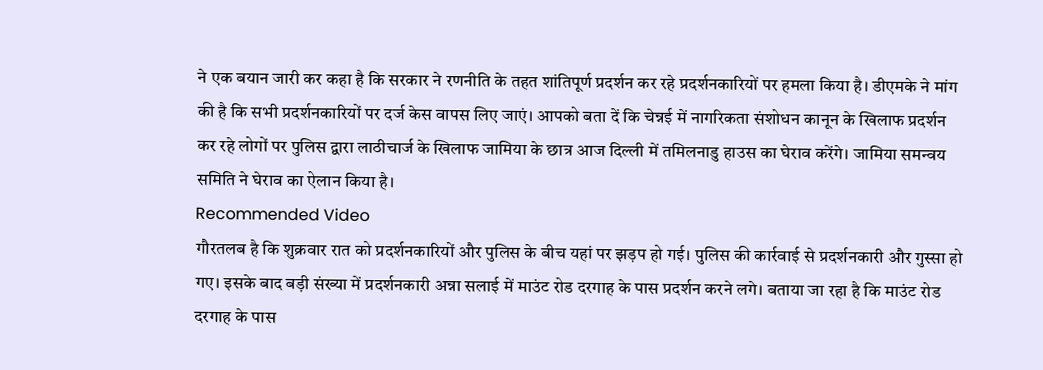ने एक बयान जारी कर कहा है कि सरकार ने रणनीति के तहत शांतिपूर्ण प्रदर्शन कर रहे प्रदर्शनकारियों पर हमला किया है। डीएमके ने मांग की है कि सभी प्रदर्शनकारियों पर दर्ज केस वापस लिए जाएं। आपको बता दें कि चेन्नई में नागरिकता संशोधन कानून के खिलाफ प्रदर्शन कर रहे लोगों पर पुलिस द्वारा लाठीचार्ज के खिलाफ जामिया के छात्र आज दिल्ली में तमिलनाडु हाउस का घेराव करेंगे। जामिया समन्वय समिति ने घेराव का ऐलान किया है।
Recommended Video
गौरतलब है कि शुक्रवार रात को प्रदर्शनकारियों और पुलिस के बीच यहां पर झड़प हो गई। पुलिस की कार्रवाई से प्रदर्शनकारी और गुस्सा हो गए। इसके बाद बड़ी संख्या में प्रदर्शनकारी अन्ना सलाई में माउंट रोड दरगाह के पास प्रदर्शन करने लगे। बताया जा रहा है कि माउंट रोड दरगाह के पास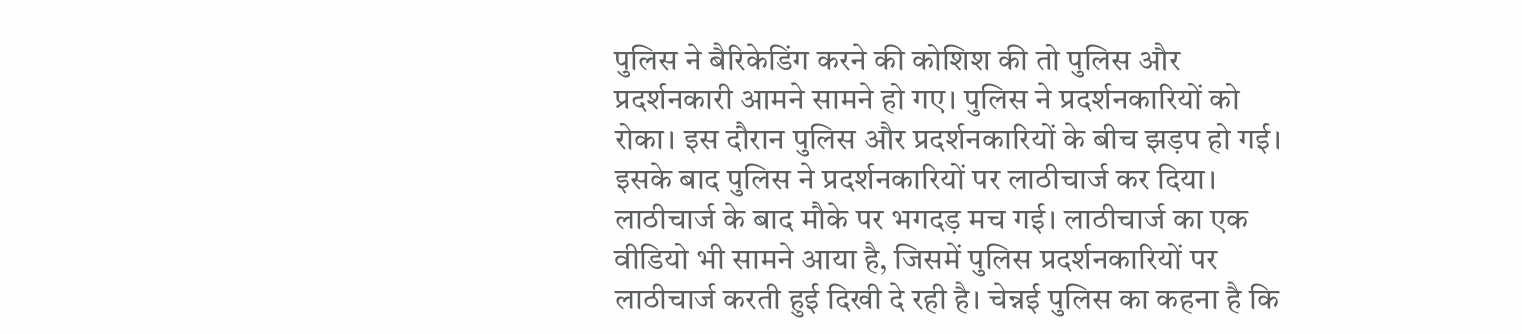पुलिस ने बैरिकेडिंग करने की कोशिश की तो पुलिस और प्रदर्शनकारी आमने सामने हो गए। पुलिस ने प्रदर्शनकारियों को रोका। इस दौरान पुलिस और प्रदर्शनकारियों के बीच झड़प हो गई।
इसके बाद पुलिस ने प्रदर्शनकारियों पर लाठीचार्ज कर दिया। लाठीचार्ज के बाद मौके पर भगदड़ मच गई। लाठीचार्ज का एक वीडियो भी सामने आया है, जिसमें पुलिस प्रदर्शनकारियों पर लाठीचार्ज करती हुई दिखी दे रही है। चेन्नई पुलिस का कहना है कि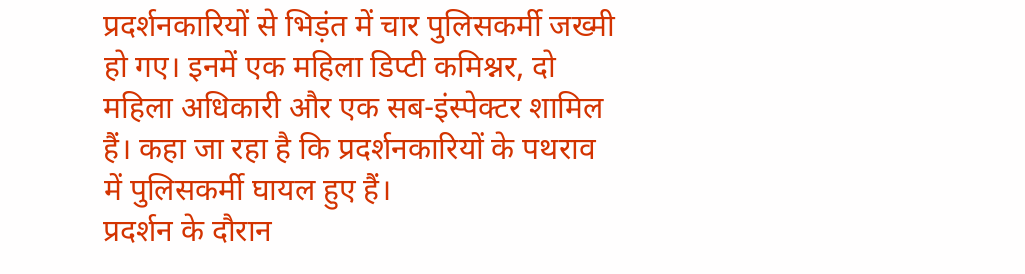प्रदर्शनकारियों से भिड़ंत में चार पुलिसकर्मी जख्मी हो गए। इनमें एक महिला डिप्टी कमिश्नर, दो महिला अधिकारी और एक सब-इंस्पेक्टर शामिल हैं। कहा जा रहा है कि प्रदर्शनकारियों के पथराव में पुलिसकर्मी घायल हुए हैं।
प्रदर्शन के दौरान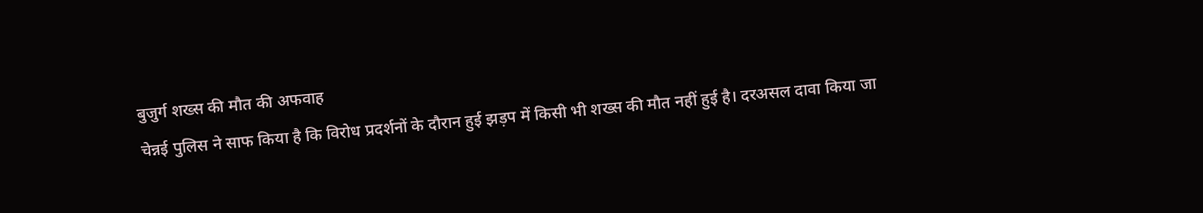बुजुर्ग शख्स की मौत की अफवाह
चेन्नई पुलिस ने साफ किया है कि विरोध प्रदर्शनों के दौरान हुई झड़प में किसी भी शख्स की मौत नहीं हुई है। दरअसल दावा किया जा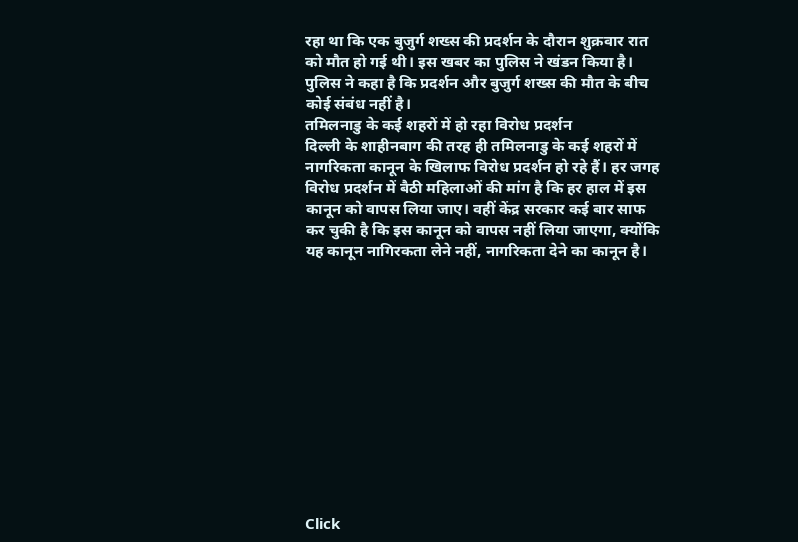रहा था कि एक बुजुर्ग शख्स की प्रदर्शन के दौरान शुक्रवार रात को मौत हो गई थी। इस खबर का पुलिस ने खंडन किया है। पुलिस ने कहा है कि प्रदर्शन और बुजुर्ग शख्स की मौत के बीच कोई संबंध नहीं है।
तमिलनाडु के कई शहरों में हो रहा विरोध प्रदर्शन
दिल्ली के शाहीनबाग की तरह ही तमिलनाडु के कई शहरों में नागरिकता कानून के खिलाफ विरोध प्रदर्शन हो रहे हैं। हर जगह विरोध प्रदर्शन में बैठी महिलाओं की मांग है कि हर हाल में इस कानून को वापस लिया जाए। वहीं केंद्र सरकार कई बार साफ कर चुकी है कि इस कानून को वापस नहीं लिया जाएगा, क्योंकि यह कानून नागिरकता लेने नहीं, नागरिकता देने का कानून है।












Click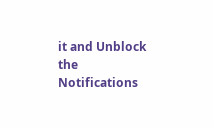it and Unblock the Notifications